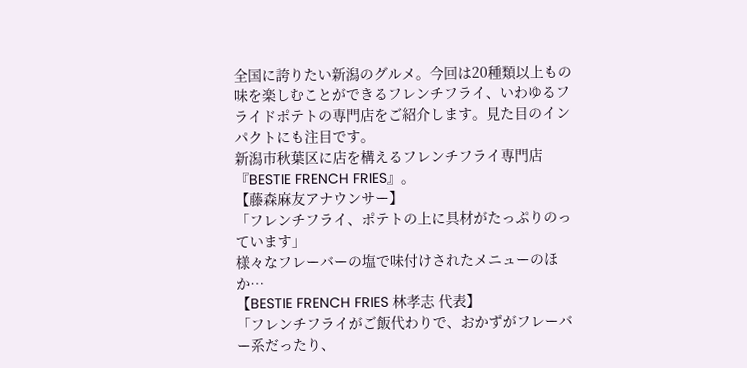全国に誇りたい新潟のグルメ。今回は20種類以上もの味を楽しむことができるフレンチフライ、いわゆるフライドポテトの専門店をご紹介します。見た目のインパクトにも注目です。
新潟市秋葉区に店を構えるフレンチフライ専門店『BESTIE FRENCH FRIES』。
【藤森麻友アナウンサー】
「フレンチフライ、ポテトの上に具材がたっぷりのっています」
様々なフレーバーの塩で味付けされたメニューのほか…
【BESTIE FRENCH FRIES 林孝志 代表】
「フレンチフライがご飯代わりで、おかずがフレーバー系だったり、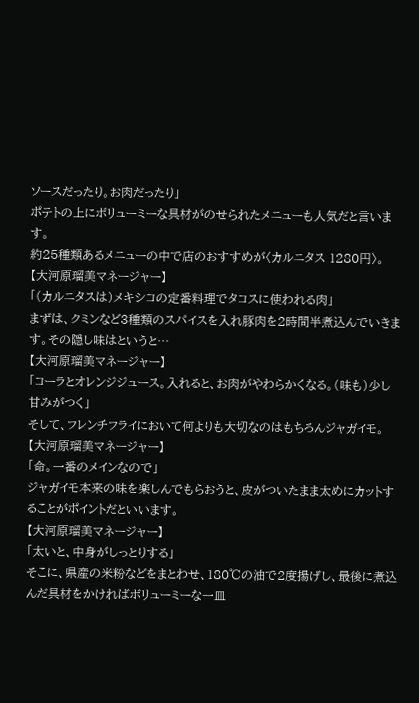ソースだったり。お肉だったり」
ポテトの上にボリューミーな具材がのせられたメニューも人気だと言います。
約25種類あるメニューの中で店のおすすめが〈カルニタス 1280円〉。
【大河原瑠美マネージャー】
「(カルニタスは)メキシコの定番料理でタコスに使われる肉」
まずは、クミンなど3種類のスパイスを入れ豚肉を2時間半煮込んでいきます。その隠し味はというと…
【大河原瑠美マネージャー】
「コーラとオレンジジュース。入れると、お肉がやわらかくなる。(味も)少し甘みがつく」
そして、フレンチフライにおいて何よりも大切なのはもちろんジャガイモ。
【大河原瑠美マネージャー】
「命。一番のメインなので」
ジャガイモ本来の味を楽しんでもらおうと、皮がついたまま太めにカットすることがポイントだといいます。
【大河原瑠美マネージャー】
「太いと、中身がしっとりする」
そこに、県産の米粉などをまとわせ、180℃の油で2度揚げし、最後に煮込んだ具材をかければボリューミーな一皿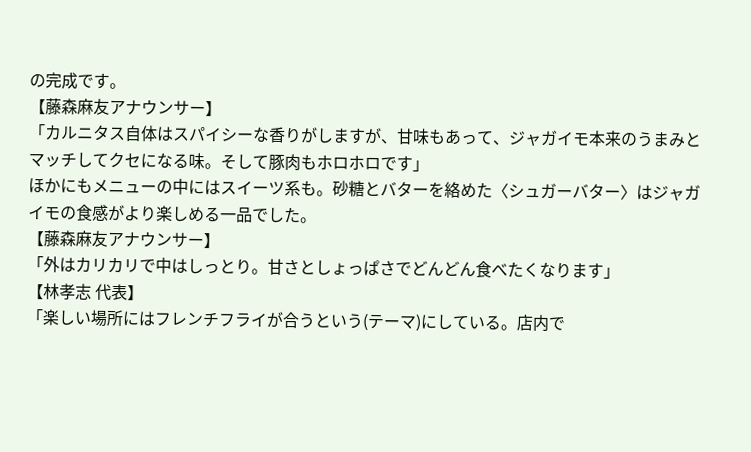の完成です。
【藤森麻友アナウンサー】
「カルニタス自体はスパイシーな香りがしますが、甘味もあって、ジャガイモ本来のうまみとマッチしてクセになる味。そして豚肉もホロホロです」
ほかにもメニューの中にはスイーツ系も。砂糖とバターを絡めた〈シュガーバター〉はジャガイモの食感がより楽しめる一品でした。
【藤森麻友アナウンサー】
「外はカリカリで中はしっとり。甘さとしょっぱさでどんどん食べたくなります」
【林孝志 代表】
「楽しい場所にはフレンチフライが合うという(テーマ)にしている。店内で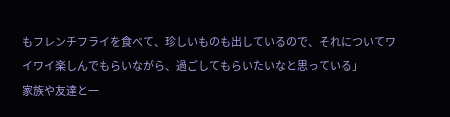もフレンチフライを食べて、珍しいものも出しているので、それについてワイワイ楽しんでもらいながら、過ごしてもらいたいなと思っている」
家族や友達と一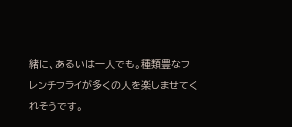緒に、あるいは一人でも。種類豊なフレンチフライが多くの人を楽しませてくれそうです。